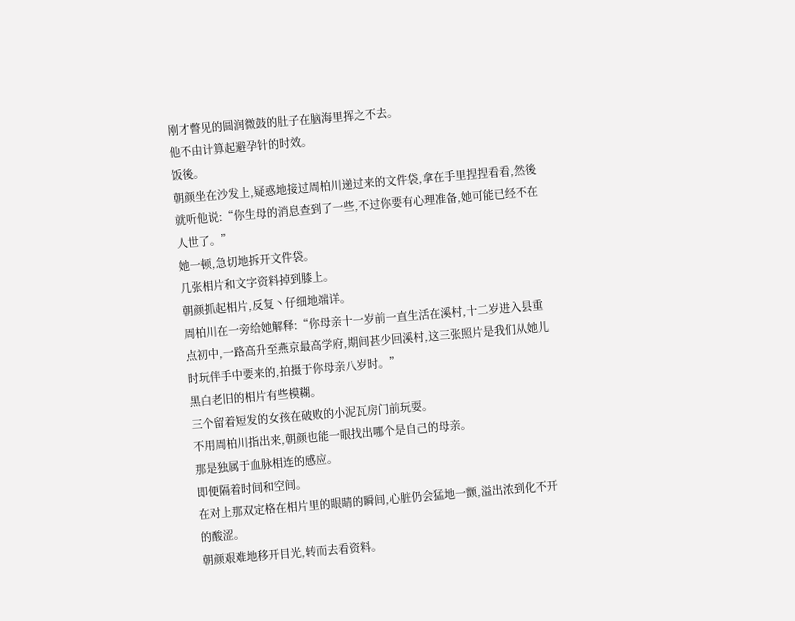刚才瞥见的圆润微鼓的肚子在脑海里挥之不去。
他不由计算起避孕针的时效。
饭後。
朝颜坐在沙发上,疑惑地接过周柏川递过来的文件袋,拿在手里捏捏看看,然後就听他说:“你生母的消息查到了一些,不过你要有心理准备,她可能已经不在人世了。”
她一顿,急切地拆开文件袋。
几张相片和文字资料掉到膝上。
朝颜抓起相片,反复丶仔细地端详。
周柏川在一旁给她解释:“你母亲十一岁前一直生活在溪村,十二岁进入县重点初中,一路高升至燕京最高学府,期间甚少回溪村,这三张照片是我们从她儿时玩伴手中要来的,拍摄于你母亲八岁时。”
黑白老旧的相片有些模糊。
三个留着短发的女孩在破败的小泥瓦房门前玩耍。
不用周柏川指出来,朝颜也能一眼找出哪个是自己的母亲。
那是独属于血脉相连的感应。
即便隔着时间和空间。
在对上那双定格在相片里的眼睛的瞬间,心脏仍会猛地一颤,溢出浓到化不开的酸涩。
朝颜艰难地移开目光,转而去看资料。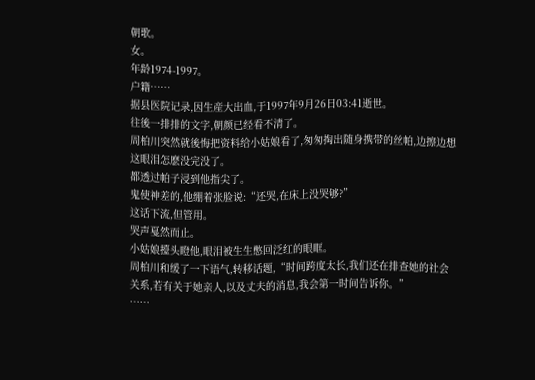朝歌。
女。
年龄1974-1997。
户籍……
据县医院记录,因生産大出血,于1997年9月26日03:41逝世。
往後一排排的文字,朝颜已经看不清了。
周柏川突然就後悔把资料给小姑娘看了,匆匆掏出随身携带的丝帕,边擦边想这眼泪怎麽没完没了。
都透过帕子浸到他指尖了。
鬼使神差的,他绷着张脸说:“还哭,在床上没哭够?”
这话下流,但管用。
哭声戛然而止。
小姑娘擡头瞪他,眼泪被生生憋回泛红的眼眶。
周柏川和缓了一下语气,转移话题,“时间跨度太长,我们还在排查她的社会关系,若有关于她亲人,以及丈夫的消息,我会第一时间告诉你。”
……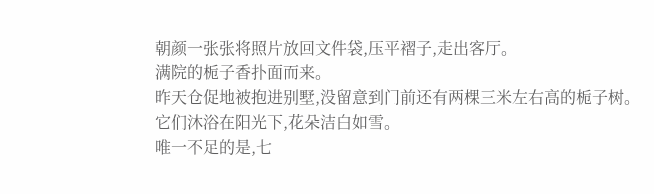朝颜一张张将照片放回文件袋,压平褶子,走出客厅。
满院的栀子香扑面而来。
昨天仓促地被抱进别墅,没留意到门前还有两棵三米左右高的栀子树。
它们沐浴在阳光下,花朵洁白如雪。
唯一不足的是,七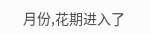月份,花期进入了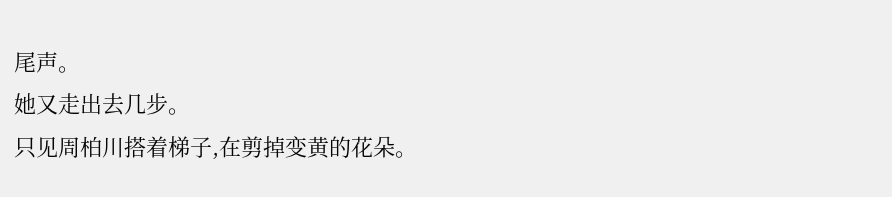尾声。
她又走出去几步。
只见周柏川搭着梯子,在剪掉变黄的花朵。